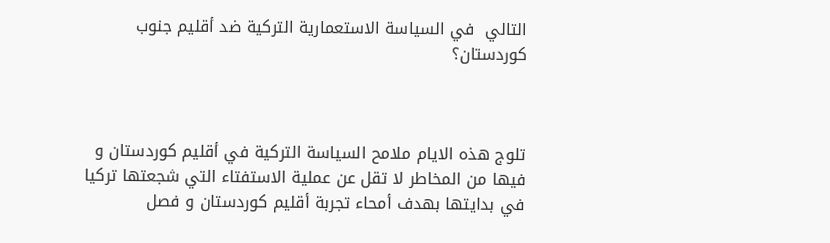التالي  في السياسة الاستعمارية التركية ضد أقليم جنوب كوردستان؟



تلوج هذه الايام ملامح السياسة التركية في أقليم كوردستان و فيها من المخاطر لا تقل عن عملية الاستفتاء التي شجعتها تركيا في بدايتها بهدف أمحاء تجربة أقليم كوردستان و فصل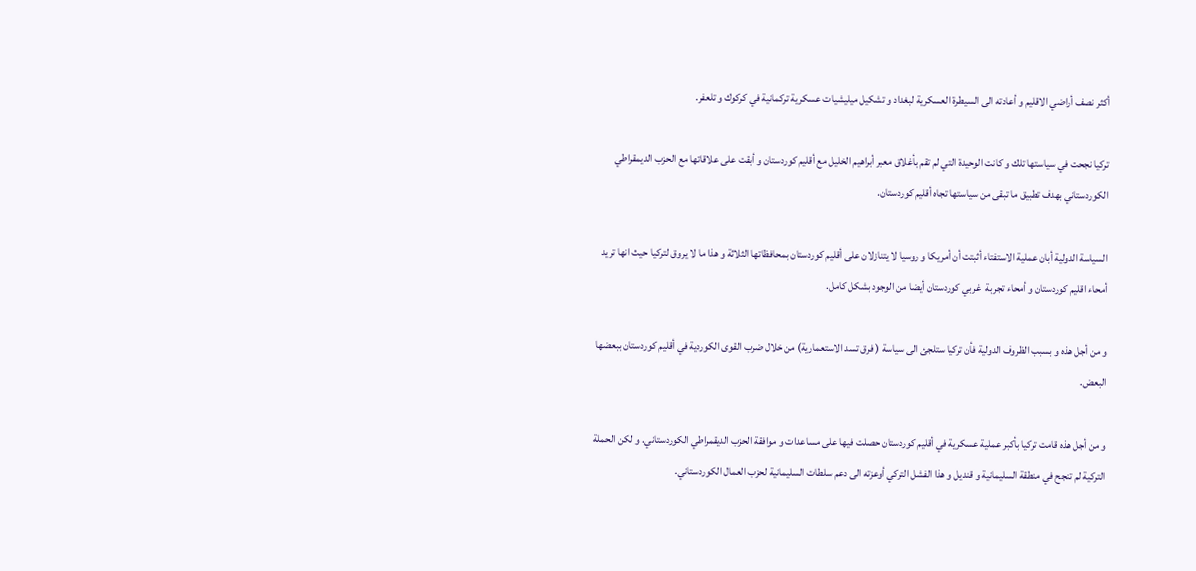أكثر نصف أراضي الاقليم و أعادته الى السيطرة العسكرية لبغداد و تشكيل ميليشيات عسكرية تركمانية في كركوك و تلعفر.

تركيا نجحت في سياستها تلك و كانت الوحيدة التي لم تقم بأغلاق معبر أبراهيم الخليل مع أقليم كوردستان و أبقت على علاقاتها مع الحزب الديمقراطي الكوردستاني بهدف تطبيق ما تبقى من سياستها تجاه أقليم كوردستان.

السياسة الدولية أبان عملية الاستفتاء أثبتت أن أمريكا و روسيا لا يتنازلان على أقليم كوردستان بمحافظاتها الثلاثة و هذا ما لا يروق لتركيا حيث انها تريد أمحاء اقليم كوردستان و أمحاء تجربة  غربي كوردستان أيضا من الوجود بشكل كامل.

و من أجل هذه و بسبب الظروف الدولية فأن تركيا ستلجئ الى سياسة ( فرق تسد الاستعمارية) من خلال ضرب القوى الكوردية في أقليم كوردستان ببعضها البعض.

و من أجل هذه قامت تركيا بأكبر عملية عسكرية في أقليم كوردستان حصلت فيها على مساعدات و موافقة الحزب الديقمراطي الكوردستاني. و لكن الحملة التركية لم تنجح في منطقة السليمانية و قنديل و هذا الفشل التركي أوعزته الى دعم سلطات السليمانية لحزب العمال الكوردستاني.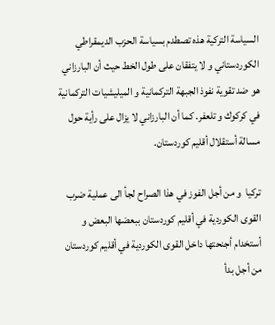السياسة التركية هذه تصطدم بسياسة الحزب الديمقراطي الكوردستاني و لا يتفقان على طول الخط حيث أن البارزاني هو ضد تقوية نفوذ الجبهة التركمانية و الميليشيات التركمانية في كركوك و تلعفر. كما أن البارزاني لا يزال على رأية حول مسالة أستقلال أقليم كوردستان.

تركيا  و من أجل الفوز في هذا الصراح لجأ الى عملية ضرب القوى الكوردية في أقليم كوردستان ببعضها البعض و أستخدام أجنحتها داخل القوى الكوردية في أقليم كوردستان من أجل بدأ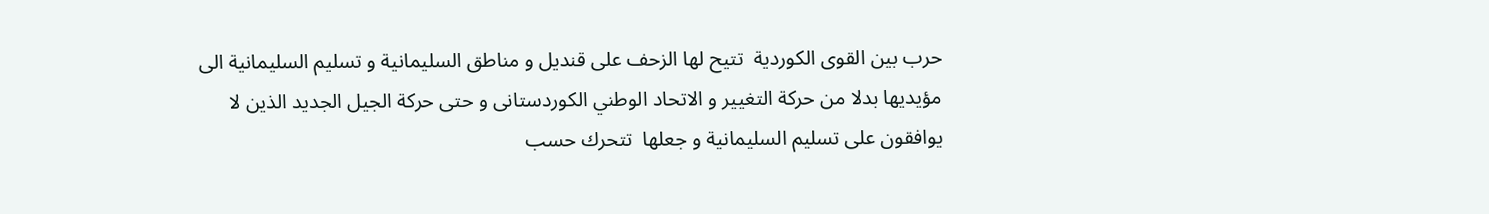حرب بين القوى الكوردية  تتيح لها الزحف على قنديل و مناطق السليمانية و تسليم السليمانية الى مؤيديها بدلا من حركة التغيير و الاتحاد الوطني الكوردستانى و حتى حركة الجيل الجديد الذين لا يوافقون على تسليم السليمانية و جعلها  تتحرك حسب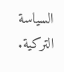السياسة التركية.